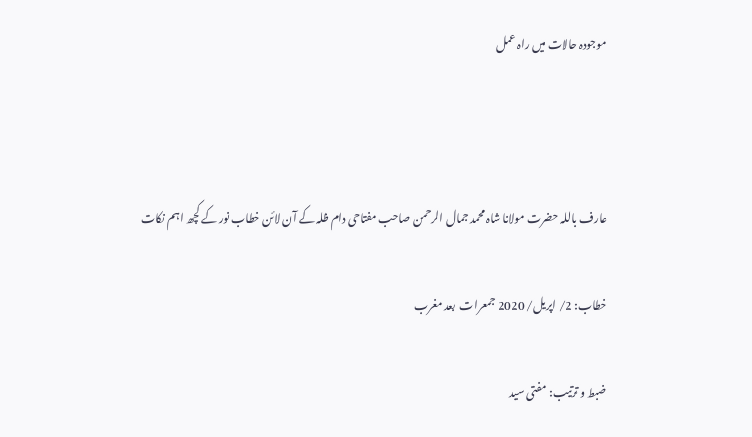موجودہ حالات میں راہ عمل



عارف باللہ حضرت مولانا شاہ محمد جمال الرحمن صاحب مفتاحی دام ظلہ کے آن لائن خطاب نور کے کچھ اہم نکات

خطاب: 2/ اپریل/ 2020 جمعرات  بعد مغرب

ضبط و ترتیب: مفتی سید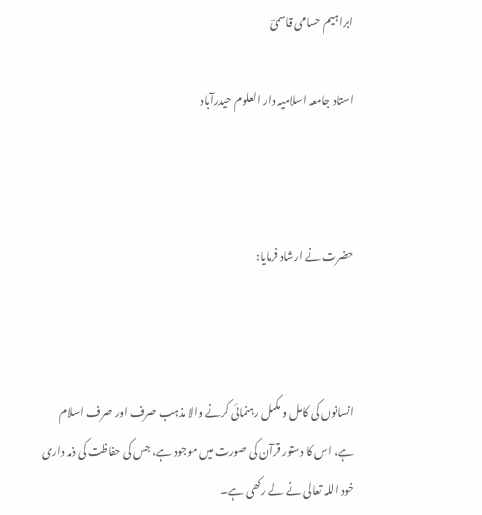ابراہیم حسامی قاسمیؔ

استاد جامعہ اسلامیہ دار العلوم حیدرآباد



حضرت نے ارشاد فرمایا:



انسانوں کی کامل و مکمل رہنمائی کرنے والا مذہب صرف اور صرف اسلام ہے، اس کا دستور قرآن کی صورت میں موجود ہے، جس کی حفاظت کی ذمہ داری خود اللہ تعالی نے لے رکھی ہے۔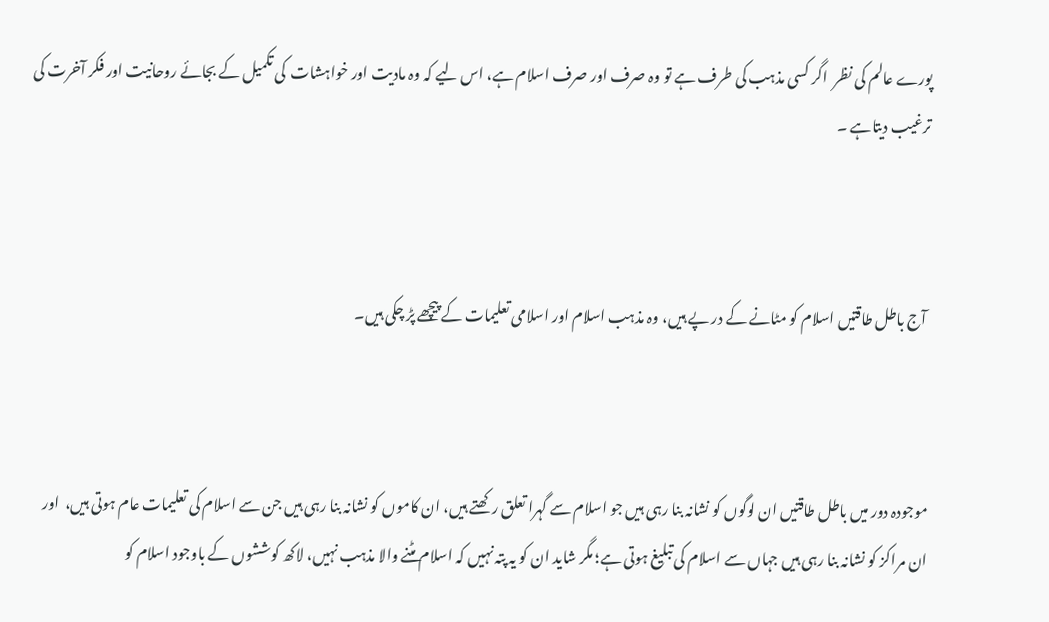پورے عالم کی نظر  اگر کسی مذہب کی طرف ہے تو وہ صرف اور صرف اسلام ہے، اس لیے کہ وہ مادیت اور خواہشات  کی تکمیل کے بجائے روحانیت اور فکر آخرت کی ترغیب دیتاہے ۔



 آج باطل طاقتیں اسلام کو مٹانے کے در پے ہیں، وہ مذہب اسلام اور اسلامی تعلیمات کے پیچھے پڑ چکی ہیں۔



موجودہ دور میں باطل طاقتیں ان لوگوں کو نشانہ بنا رہی ہیں جو اسلام سے گہرا تعلق رکھتے ہیں، ان کاموں کو نشانہ بنا رہی ہیں جن سے اسلام کی تعلیمات عام ہوتی ہیں،  اور ان مراکز کو نشانہ بنا رہی ہیں جہاں سے اسلام کی تبلیغ ہوتی ہے؛ مگر شاید ان کو یہ پتہ نہیں کہ اسلام مٹنے والا مذہب نہیں، لاکھ کوششوں کے باوجود اسلام کو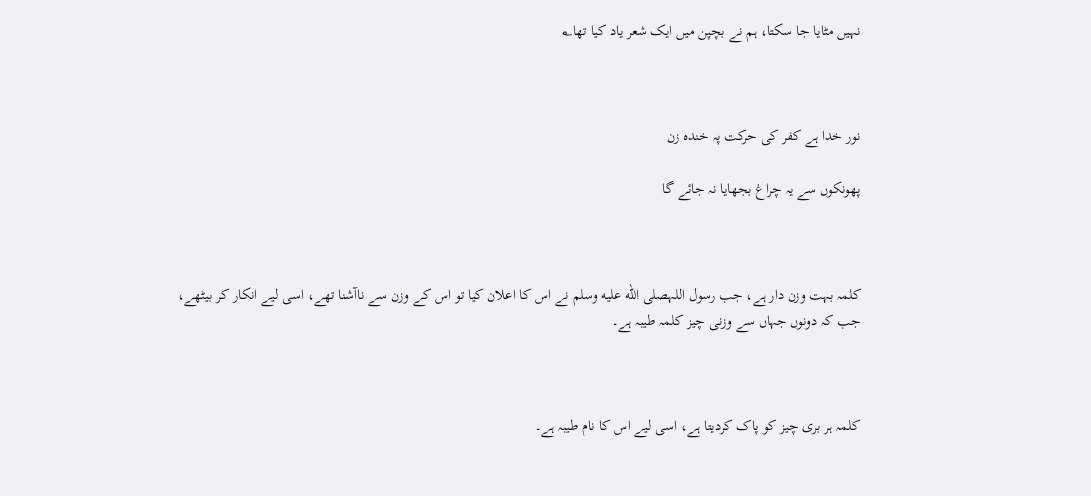نہیں مٹایا جا سکتا، ہم نے بچپن میں ایک شعر یاد کیا تھا؂



نور خدا ہے کفر کی حرکت پہ خندہ زن

پھونکوں سے یہ چراغ بجھایا نہ جائے گا



کلمہ بہت وزن دار ہے، جب رسول اللہصلى الله عليه وسلم نے اس کا اعلان کیا تو اس کے وزن سے ناآشنا تھے، اسی لیے انکار کر بیٹھے، جب کہ دونوں جہاں سے وزنی چیز کلمہ طیبہ ہے۔



کلمہ ہر بری چیز کو پاک کردیتا ہے، اسی لیے اس کا نام طیبہ ہے۔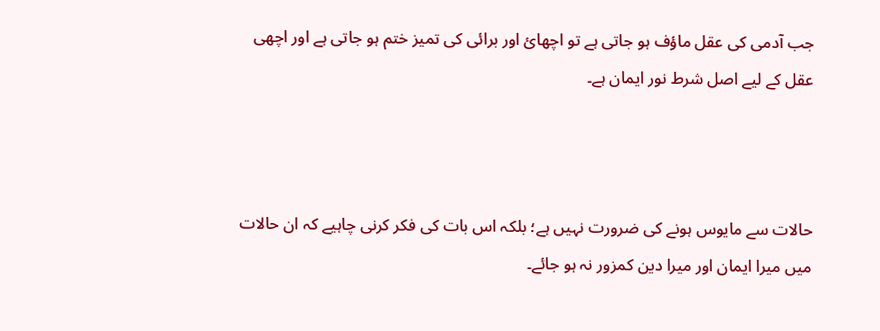جب آدمی کی عقل ماؤف ہو جاتی ہے تو اچھائ اور برائی کی تمیز ختم ہو جاتی ہے اور اچھی عقل کے لیے اصل شرط نور ایمان ہے۔



حالات سے مایوس ہونے کی ضرورت نہیں ہے؛ بلکہ اس بات کی فکر کرنی چاہیے کہ ان حالات میں میرا ایمان اور میرا دین کمزور نہ ہو جائے۔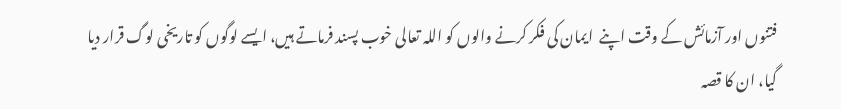فتنوں اور آزمائش کے وقت اپنے  ایمان کی فکر کرنے والوں کو اللہ تعالی خوب پسند فرماتے ہیں، ایسے لوگوں کو تاریخی لوگ قرار دیا گیا، ان کا قصہ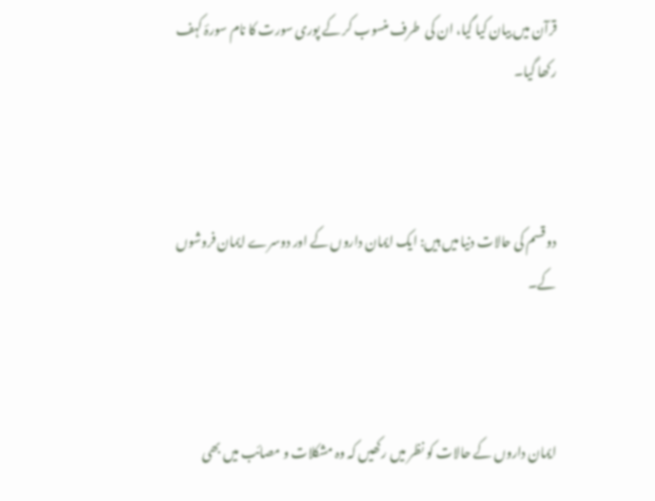قرآن میں بیان کیا گیا، ان کی  طرف منسوب کر کے پوری سورت کا نام سورۂ کہف رکھا گیا۔



دو قسم کی حالات دنیا میں ہیں: ایک ایمان داروں کے اور دوسرے ایمان فروشوں کے۔



ایمان داروں کے حالات کو نظر میں رکھیں کہ وہ مشکلات و مصائب میں بھی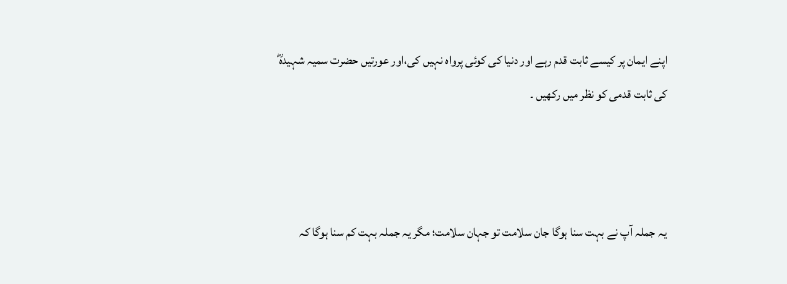اپنے ایمان پر کیسے ثابت قدم رہے اور دنیا کی کوئی پرواہ نہیں کی،اور عورتیں حضرت سمیہ شہیدہؓ کی ثابت قدمی کو نظر میں رکھیں ۔



یہ جملہ آپ نے بہت سنا ہوگا جان سلامت تو جہان سلامت؛ مگر یہ جملہ بہت کم سنا ہوگا کہ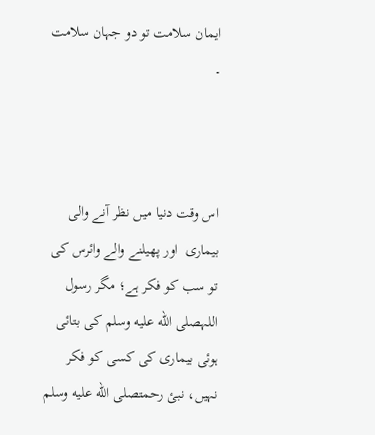ایمان سلامت تو دو جہان سلامت ۔



اس وقت دنیا میں نظر آنے والی بیماری  اور پھیلنے والے وائرس کی تو سب کو فکر ہے؛ مگر رسول اللہصلى الله عليه وسلم کی بتائی ہوئی بیماری کی کسی کو فکر نہیں، نبئ رحمتصلى الله عليه وسلم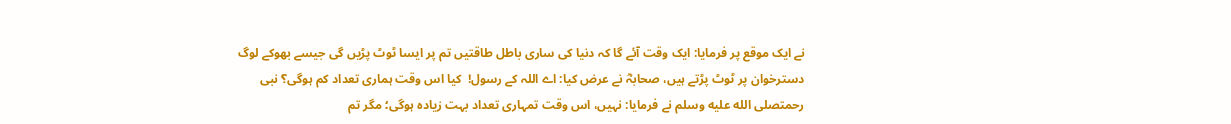نے ایک موقع پر فرمایا: ایک وقت آئے گا کہ دنیا کی ساری باطل طاقتیں تم پر ایسا ٹوٹ پڑیں گی جیسے بھوکے لوگ دسترخوان پر ٹوٹ پڑتے ہیں، صحابہؓ نے عرض کیا: اے اللہ کے رسول!  کیا اس وقت ہماری تعداد کم ہوگی؟ نبی رحمتصلى الله عليه وسلم نے فرمایا: نہیں، اس وقت تمہاری تعداد بہت زیادہ ہوگی؛ مگر تم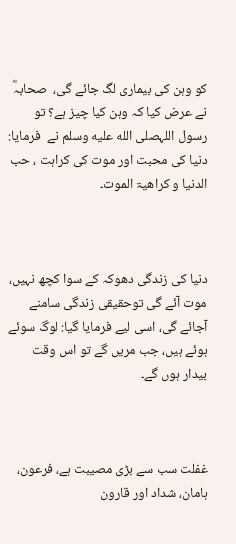کو وہن کی بیماری لگ جائے گی،  صحابہؓ نے عرض کیا کہ وہن کیا چیز ہے؟ تو رسول اللہصلى الله عليه وسلم نے  فرمایا: دنیا کی محبت اور موت کی کراہت ، حب الدنیا و کراھیۃ الموت۔



دنیا کی زندگی دھوکہ کے سوا کچھ نہیں، موت آئے گی توحقیقی زندگی سامنے آجائے گی، اسی لیے فرمایا گیا: لوگ سوئے ہوئے ہیں، جب مریں گے تو اس وقت بیدار ہوں گے۔



غفلت سب سے بڑی مصیبت ہے، فرعون، ہامان، شداد اور قارون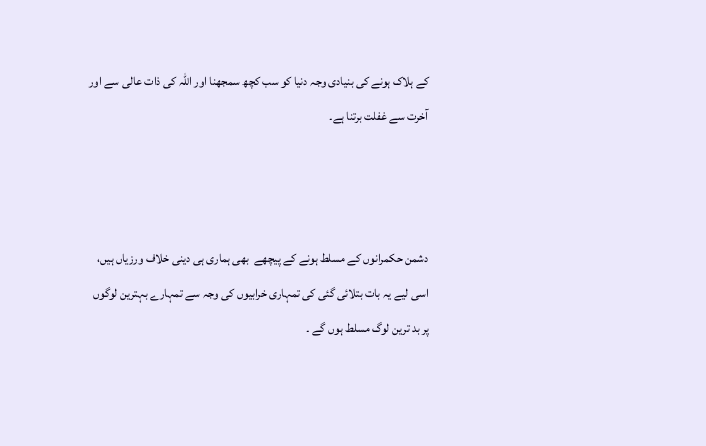کے ہلاک ہونے کی بنیادی وجہ دنیا کو سب کچھ سمجھنا اور اللہ کی ذات عالی سے اور آخرت سے غفلت برتنا ہے۔



دشمن حکمرانوں کے مسلط ہونے کے پیچھے  بھی ہماری ہی دینی خلاف ورزیاں ہیں، اسی لیے یہ بات بتلائی گئی کی تمہاری خرابیوں کی وجہ سے تمہارے بہترین لوگوں پر بد ترین لوگ مسلط ہوں گے ۔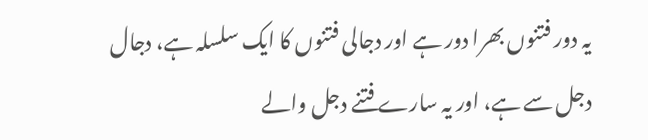یہ دور فتنوں بھرا دور ہے اور دجالی فتنوں کا ایک سلسلہ ہے، دجال دجل سے ہے، اور یہ سارے فتنے دجل والے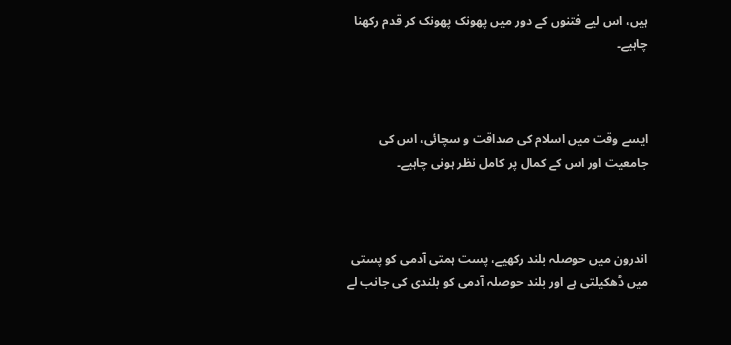ہیں، اس لیے فتنوں کے دور میں پھونک پھونک کر قدم رکھنا چاہیے۔



ایسے وقت میں اسلام کی صداقت و سچائی، اس کی جامعیت اور اس کے کمال پر کامل نظر ہونی چاہیے۔



اندرون میں حوصلہ بلند رکھیے، پست ہمتی آدمی کو پستی میں ڈھکیلتی ہے اور بلند حوصلہ آدمی کو بلندی کی جانب لے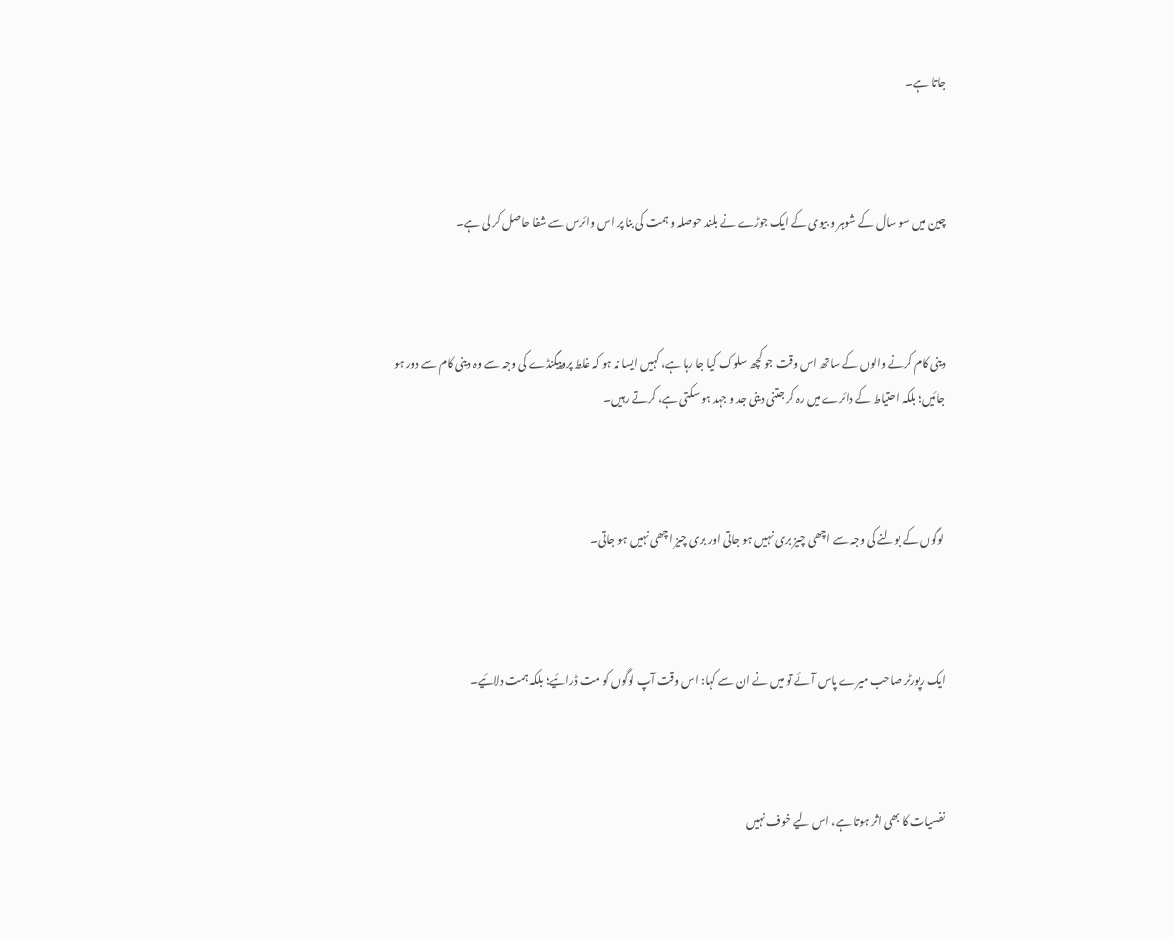جاتا ہے۔



چین میں سو سال کے شوہر و بیوی کے ایک جوڑے نے بلند حوصلہ و ہمت کی بنا پر اس وائرس سے شفا حاصل کر لی ہے۔



دینی کام کرنے والوں کے ساتھ اس وقت جو کچھ سلوک کیا جا رہا ہے، کہیں ایسا نہ ہو کہ غلط پروپیگنڈے کی وجہ سے وہ دینی کام سے دور ہو جائیں؛ بلکہ احتیاط کے دائرے میں رہ کر جتنی دینی جد و جہد ہو سکتی ہے، کرتے رہیں۔



 لوگوں کے بولنے کی وجہ سے اچھی چیز بری نہیں ہو جاتی اور بری چیز اچھی نہیں ہو جاتی۔



ایک رپورٹر صاحب میرے پاس آئے تو میں نے ان سے کہا: اس وقت آپ لوگوں کو مت ڈرائیے؛ بلکہ ہمت دلائیے۔



نفسیات کا بھی اثر ہوتا ہے، اس لیے خوف نہیں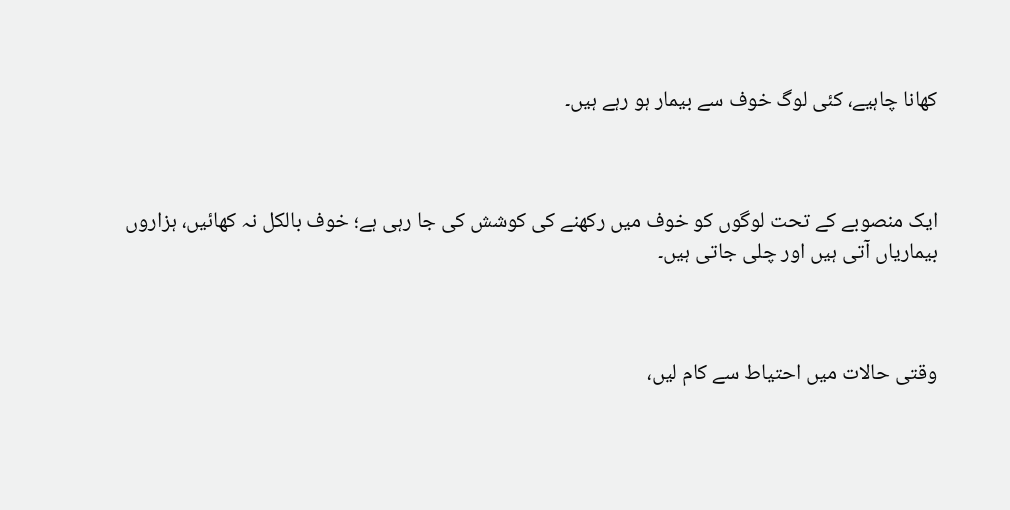کھانا چاہیے، کئی لوگ خوف سے بیمار ہو رہے ہیں۔



ایک منصوبے کے تحت لوگوں کو خوف میں رکھنے کی کوشش کی جا رہی ہے؛ خوف بالکل نہ کھائیں، ہزاروں بیماریاں آتی ہیں اور چلی جاتی ہیں۔



وقتی حالات میں احتیاط سے کام لیں،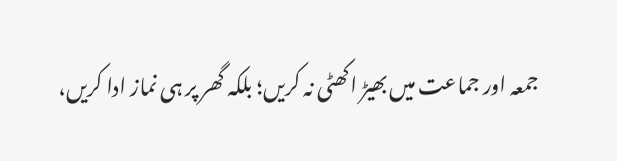جمعہ اور جماعت میں بھیڑ اکھٹی نہ کریں؛ بلکہ گھر پر ہی نماز ادا کریں،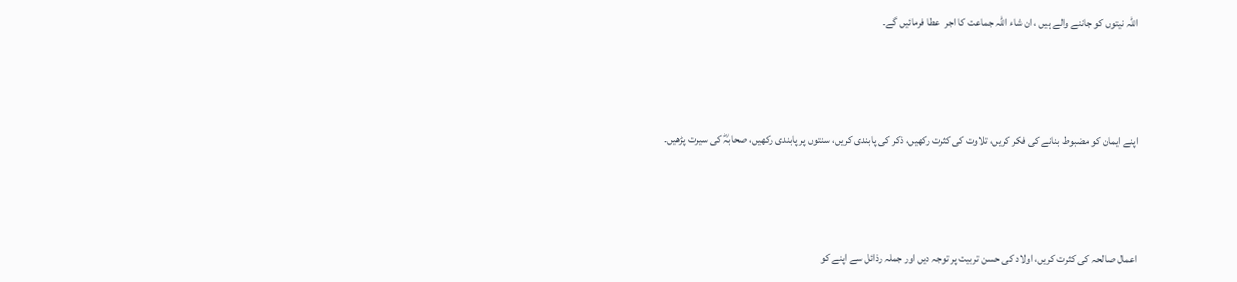اللہ نیتوں کو جاننے والے ہیں ، ان شاء اللہ جماعت کا اجر  عطا فرمائیں گے۔



اپنے ایمان کو مضبوط بنانے کی فکر کریں، تلاوت کی کثرت رکھیں، ذکر کی پابندی کریں، سنتوں پر پابندی رکھیں، صحابہؓ کی سیرت پڑھیں۔



اعمال صالحہ کی کثرت کریں، اولاد کی حسن تربیت پر توجہ دیں اور جملہ رذائل سے اپنے کو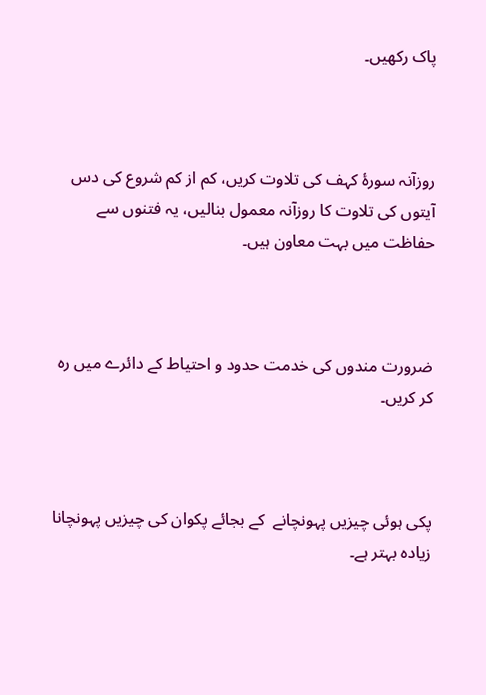پاک رکھیں۔



روزآنہ سورۂ کہف کی تلاوت کریں، کم از کم شروع کی دس آیتوں کی تلاوت کا روزآنہ معمول بنالیں، یہ فتنوں سے حفاظت میں بہت معاون ہیں۔



ضرورت مندوں کی خدمت حدود و احتیاط کے دائرے میں رہ کر کریں۔



پکی ہوئی چیزیں پہونچانے  کے بجائے پکوان کی چیزیں پہونچانا زیادہ بہتر ہے۔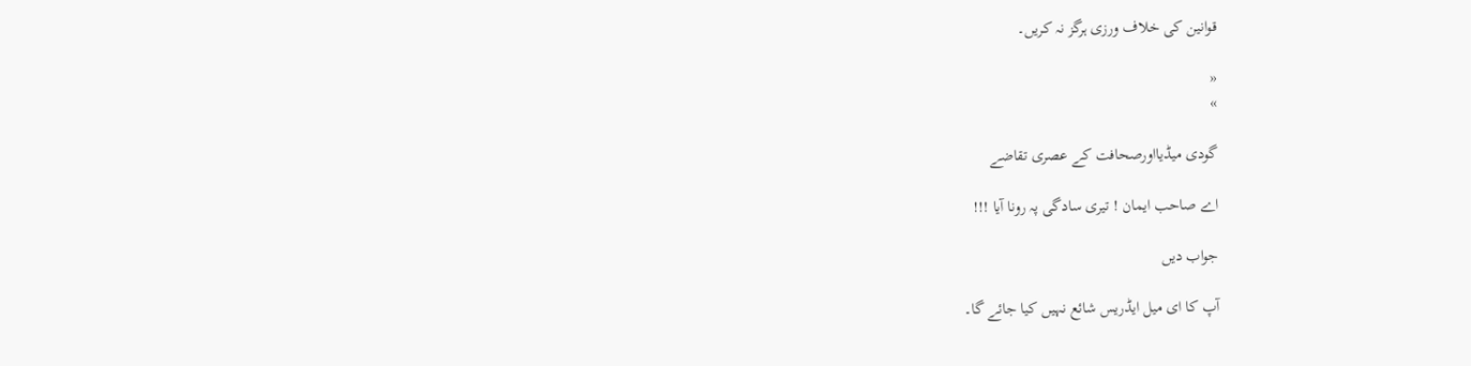قوانین کی خلاف ورزی ہرگز نہ کریں۔

«
»

گودی میڈیااورصحافت کے عصری تقاضے

اے صاحب ایمان ! تیری سادگی پہ رونا آیا !!!

جواب دیں

آپ کا ای میل ایڈریس شائع نہیں کیا جائے گا۔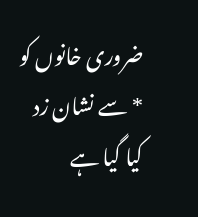ضروری خانوں کو * سے نشان زد کیا گیا ہے